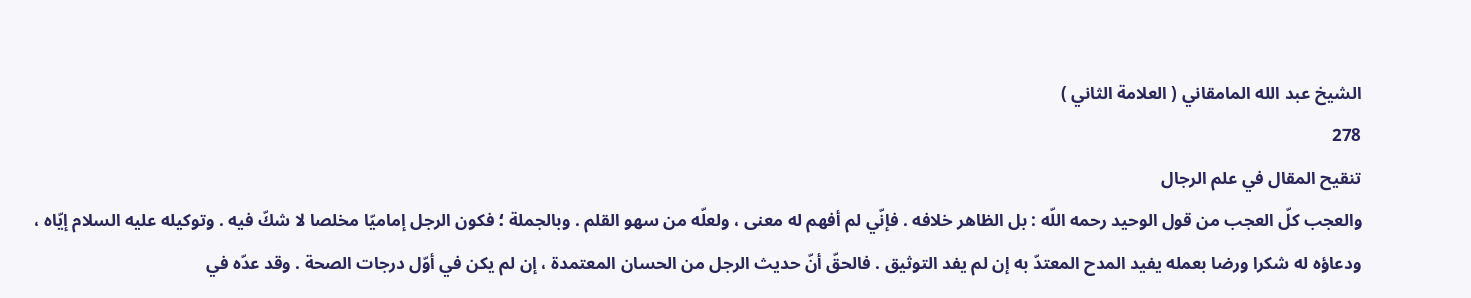الشيخ عبد الله المامقاني ( العلامة الثاني )
278
تنقيح المقال في علم الرجال
والعجب كلّ العجب من قول الوحيد رحمه اللّه : بل الظاهر خلافه . فإنّي لم أفهم له معنى ، ولعلّه من سهو القلم . وبالجملة ؛ فكون الرجل إماميّا مخلصا لا شكّ فيه . وتوكيله عليه السلام إيّاه ، ودعاؤه له شكرا ورضا بعمله يفيد المدح المعتدّ به إن لم يفد التوثيق . فالحقّ أنّ حديث الرجل من الحسان المعتمدة ، إن لم يكن في أوّل درجات الصحة . وقد عدّه في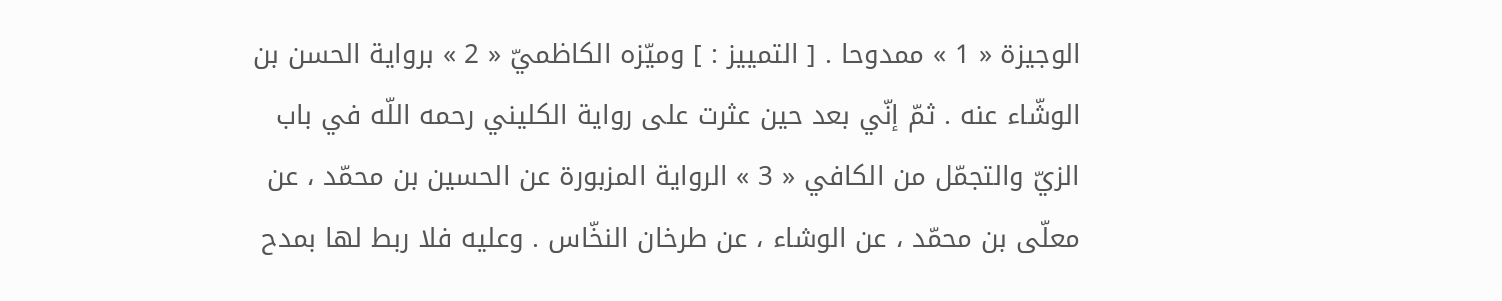الوجيزة « 1 » ممدوحا . [ التمييز : ] وميّزه الكاظميّ « 2 » برواية الحسن بن الوشّاء عنه . ثمّ إنّي بعد حين عثرت على رواية الكليني رحمه اللّه في باب الزيّ والتجمّل من الكافي « 3 » الرواية المزبورة عن الحسين بن محمّد ، عن معلّى بن محمّد ، عن الوشاء ، عن طرخان النخّاس . وعليه فلا ربط لها بمدح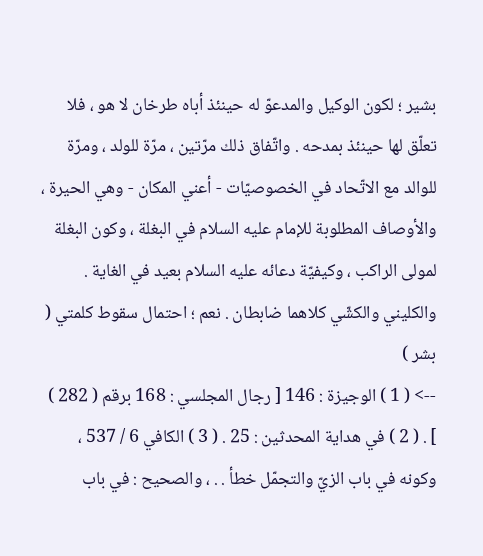بشير ؛ لكون الوكيل والمدعوّ له حينئذ أباه طرخان لا هو ، فلا تعلّق لها حينئذ بمدحه . واتّفاق ذلك مرّتين ، مرّة للولد ، ومرّة للوالد مع الاتّحاد في الخصوصيّات - أعني المكان - وهي الحيرة ، والأوصاف المطلوبة للإمام عليه السلام في البغلة ، وكون البغلة لمولى الراكب ، وكيفيّة دعائه عليه السلام بعيد في الغاية . والكليني والكشّي كلاهما ضابطان . نعم ؛ احتمال سقوط كلمتي ( بشر )
--> ( 1 ) الوجيزة : 146 [ رجال المجلسي : 168 برقم ( 282 ) ] . ( 2 ) في هداية المحدثين : 25 . ( 3 ) الكافي 6 / 537 ، وكونه في باب الزيّ والتجمّل خطأ . . ، والصحيح : في باب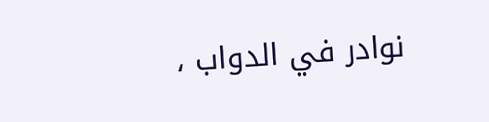نوادر في الدواب ،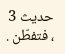حديث 3 ، فتفطّن .